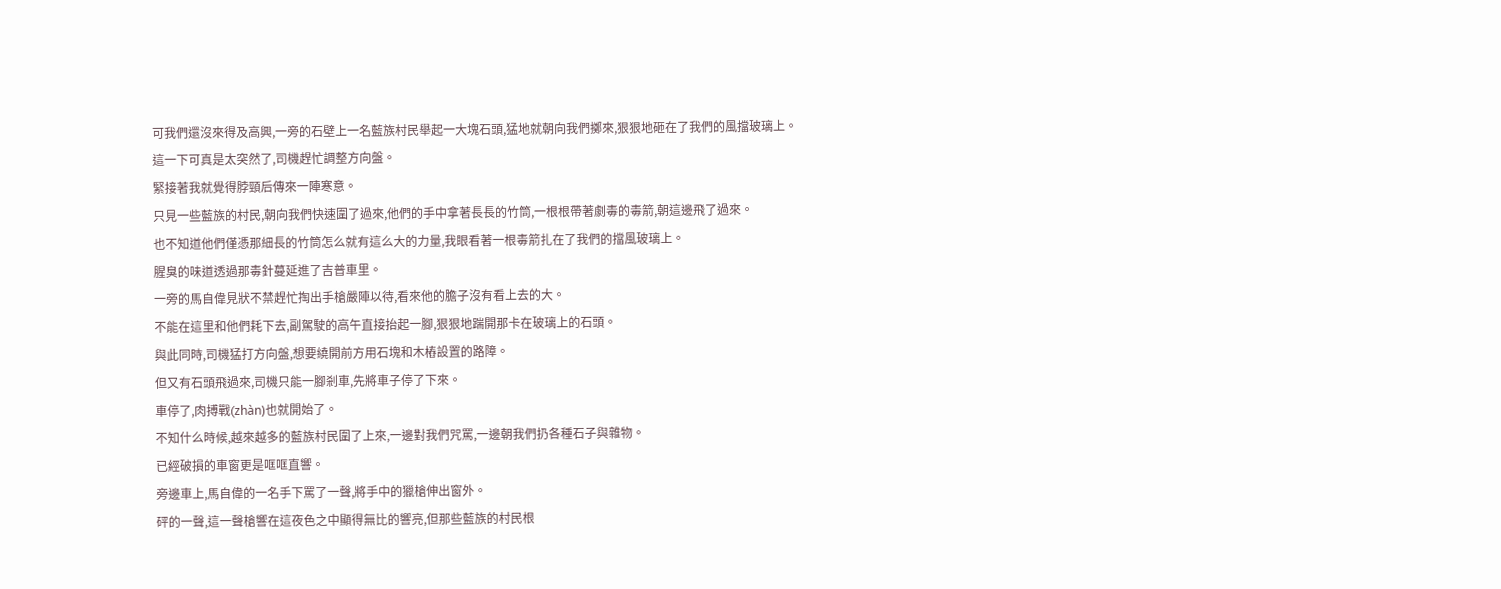可我們還沒來得及高興,一旁的石壁上一名藍族村民舉起一大塊石頭,猛地就朝向我們擲來,狠狠地砸在了我們的風擋玻璃上。
這一下可真是太突然了,司機趕忙調整方向盤。
緊接著我就覺得脖頸后傳來一陣寒意。
只見一些藍族的村民,朝向我們快速圍了過來,他們的手中拿著長長的竹筒,一根根帶著劇毒的毒箭,朝這邊飛了過來。
也不知道他們僅憑那細長的竹筒怎么就有這么大的力量,我眼看著一根毒箭扎在了我們的擋風玻璃上。
腥臭的味道透過那毒針蔓延進了吉普車里。
一旁的馬自偉見狀不禁趕忙掏出手槍嚴陣以待,看來他的膽子沒有看上去的大。
不能在這里和他們耗下去,副駕駛的高午直接抬起一腳,狠狠地踹開那卡在玻璃上的石頭。
與此同時,司機猛打方向盤,想要繞開前方用石塊和木樁設置的路障。
但又有石頭飛過來,司機只能一腳剎車,先將車子停了下來。
車停了,肉搏戰(zhàn)也就開始了。
不知什么時候,越來越多的藍族村民圍了上來,一邊對我們咒罵,一邊朝我們扔各種石子與雜物。
已經破損的車窗更是哐哐直響。
旁邊車上,馬自偉的一名手下罵了一聲,將手中的獵槍伸出窗外。
砰的一聲,這一聲槍響在這夜色之中顯得無比的響亮,但那些藍族的村民根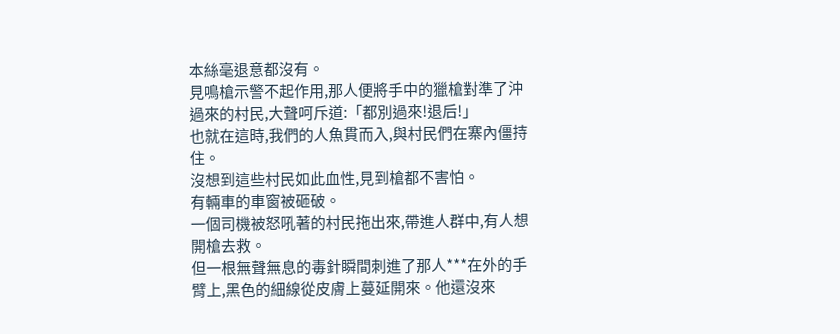本絲毫退意都沒有。
見鳴槍示警不起作用,那人便將手中的獵槍對準了沖過來的村民,大聲呵斥道:「都別過來!退后!」
也就在這時,我們的人魚貫而入,與村民們在寨內僵持住。
沒想到這些村民如此血性,見到槍都不害怕。
有輛車的車窗被砸破。
一個司機被怒吼著的村民拖出來,帶進人群中,有人想開槍去救。
但一根無聲無息的毒針瞬間刺進了那人***在外的手臂上,黑色的細線從皮膚上蔓延開來。他還沒來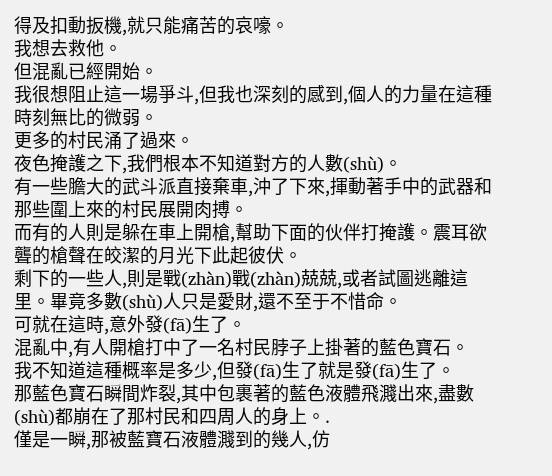得及扣動扳機,就只能痛苦的哀嚎。
我想去救他。
但混亂已經開始。
我很想阻止這一場爭斗,但我也深刻的感到,個人的力量在這種時刻無比的微弱。
更多的村民涌了過來。
夜色掩護之下,我們根本不知道對方的人數(shù)。
有一些膽大的武斗派直接棄車,沖了下來,揮動著手中的武器和那些圍上來的村民展開肉搏。
而有的人則是躲在車上開槍,幫助下面的伙伴打掩護。震耳欲聾的槍聲在皎潔的月光下此起彼伏。
剩下的一些人,則是戰(zhàn)戰(zhàn)兢兢,或者試圖逃離這里。畢竟多數(shù)人只是愛財,還不至于不惜命。
可就在這時,意外發(fā)生了。
混亂中,有人開槍打中了一名村民脖子上掛著的藍色寶石。
我不知道這種概率是多少,但發(fā)生了就是發(fā)生了。
那藍色寶石瞬間炸裂,其中包裹著的藍色液體飛濺出來,盡數(shù)都崩在了那村民和四周人的身上。.
僅是一瞬,那被藍寶石液體濺到的幾人,仿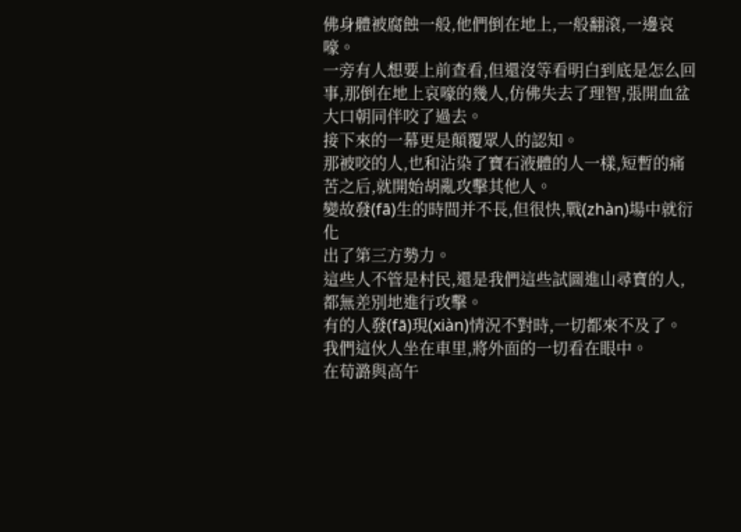佛身體被腐蝕一般,他們倒在地上,一般翻滾,一邊哀嚎。
一旁有人想要上前查看,但還沒等看明白到底是怎么回事,那倒在地上哀嚎的幾人,仿佛失去了理智,張開血盆大口朝同伴咬了過去。
接下來的一幕更是顛覆眾人的認知。
那被咬的人,也和沾染了寶石液體的人一樣,短暫的痛苦之后,就開始胡亂攻擊其他人。
變故發(fā)生的時間并不長,但很快,戰(zhàn)場中就衍化
出了第三方勢力。
這些人不管是村民,還是我們這些試圖進山尋寶的人,都無差別地進行攻擊。
有的人發(fā)現(xiàn)情況不對時,一切都來不及了。
我們這伙人坐在車里,將外面的一切看在眼中。
在荀潞與高午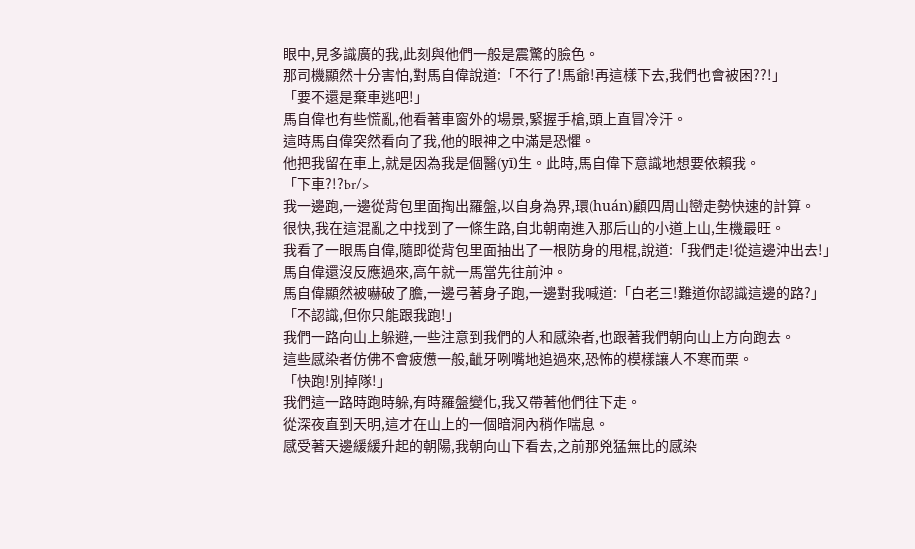眼中,見多識廣的我,此刻與他們一般是震驚的臉色。
那司機顯然十分害怕,對馬自偉說道:「不行了!馬爺!再這樣下去,我們也會被困??!」
「要不還是棄車逃吧!」
馬自偉也有些慌亂,他看著車窗外的場景,緊握手槍,頭上直冒冷汗。
這時馬自偉突然看向了我,他的眼神之中滿是恐懼。
他把我留在車上,就是因為我是個醫(yī)生。此時,馬自偉下意識地想要依賴我。
「下車?!?br/>
我一邊跑,一邊從背包里面掏出羅盤,以自身為界,環(huán)顧四周山巒走勢快速的計算。
很快,我在這混亂之中找到了一條生路,自北朝南進入那后山的小道上山,生機最旺。
我看了一眼馬自偉,隨即從背包里面抽出了一根防身的甩棍,說道:「我們走!從這邊沖出去!」
馬自偉還沒反應過來,高午就一馬當先往前沖。
馬自偉顯然被嚇破了膽,一邊弓著身子跑,一邊對我喊道:「白老三!難道你認識這邊的路?」
「不認識,但你只能跟我跑!」
我們一路向山上躲避,一些注意到我們的人和感染者,也跟著我們朝向山上方向跑去。
這些感染者仿佛不會疲憊一般,齜牙咧嘴地追過來,恐怖的模樣讓人不寒而栗。
「快跑!別掉隊!」
我們這一路時跑時躲,有時羅盤變化,我又帶著他們往下走。
從深夜直到天明,這才在山上的一個暗洞內稍作喘息。
感受著天邊緩緩升起的朝陽,我朝向山下看去,之前那兇猛無比的感染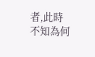者,此時不知為何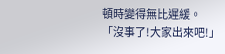頓時變得無比遲緩。
「沒事了!大家出來吧!」